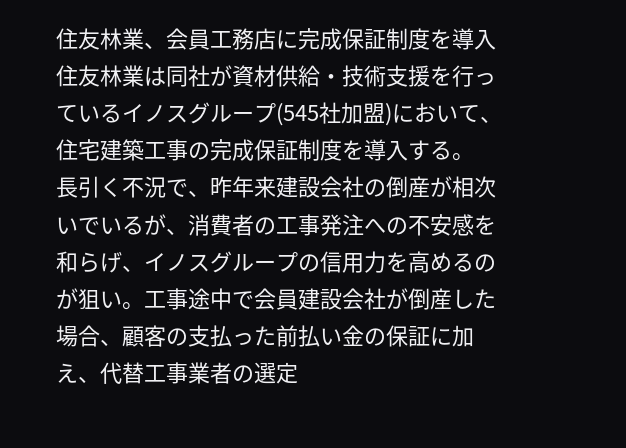住友林業、会員工務店に完成保証制度を導入
住友林業は同社が資材供給・技術支援を行っているイノスグループ(545社加盟)において、住宅建築工事の完成保証制度を導入する。
長引く不況で、昨年来建設会社の倒産が相次いでいるが、消費者の工事発注への不安感を和らげ、イノスグループの信用力を高めるのが狙い。工事途中で会員建設会社が倒産した場合、顧客の支払った前払い金の保証に加え、代替工事業者の選定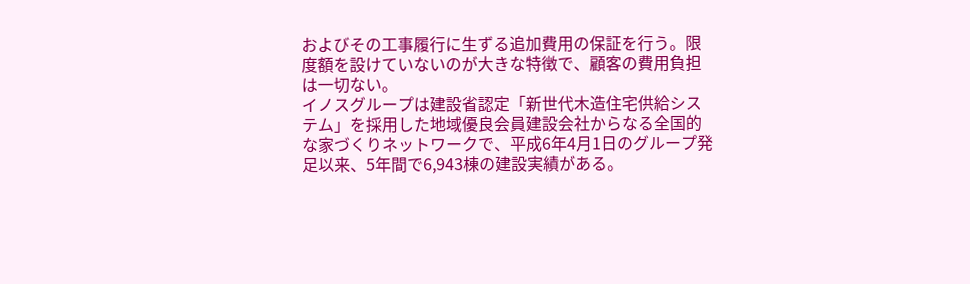およびその工事履行に生ずる追加費用の保証を行う。限度額を設けていないのが大きな特徴で、顧客の費用負担は一切ない。
イノスグループは建設省認定「新世代木造住宅供給システム」を採用した地域優良会員建設会社からなる全国的な家づくりネットワークで、平成6年4月1日のグループ発足以来、5年間で6,943棟の建設実績がある。